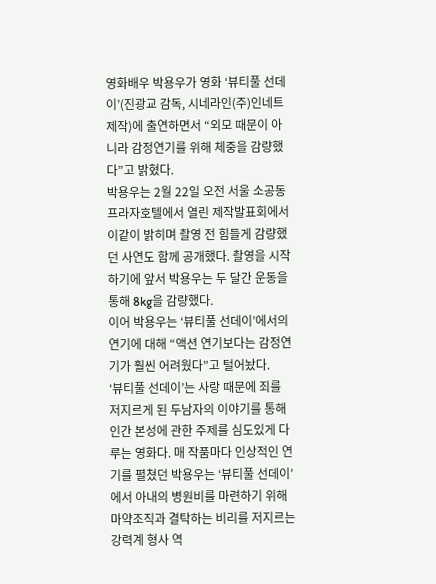영화배우 박용우가 영화 ‘뷰티풀 선데이’(진광교 감독, 시네라인(주)인네트 제작)에 출연하면서 “외모 때문이 아니라 감정연기를 위해 체중을 감량했다”고 밝혔다.
박용우는 2월 22일 오전 서울 소공동 프라자호텔에서 열린 제작발표회에서 이같이 밝히며 촬영 전 힘들게 감량했던 사연도 함께 공개했다. 촬영을 시작하기에 앞서 박용우는 두 달간 운동을 통해 8kg을 감량했다.
이어 박용우는 ‘뷰티풀 선데이’에서의 연기에 대해 “액션 연기보다는 감정연기가 훨씬 어려웠다”고 털어놨다.
‘뷰티풀 선데이’는 사랑 때문에 죄를 저지르게 된 두남자의 이야기를 통해 인간 본성에 관한 주제를 심도있게 다루는 영화다. 매 작품마다 인상적인 연기를 펼쳤던 박용우는 ‘뷰티풀 선데이’에서 아내의 병원비를 마련하기 위해 마약조직과 결탁하는 비리를 저지르는 강력계 형사 역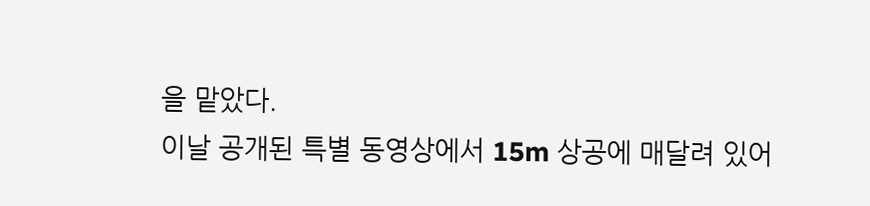을 맡았다.
이날 공개된 특별 동영상에서 15m 상공에 매달려 있어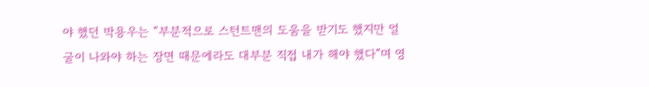야 했던 박용우는 “부분적으로 스턴트맨의 도움을 받기도 했지만 얼굴이 나와야 하는 장면 때문에라도 대부분 직접 내가 해야 했다”며 영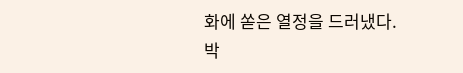화에 쏟은 열정을 드러냈다.
박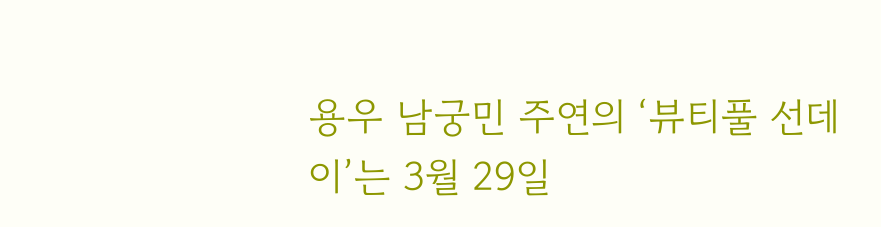용우 남궁민 주연의 ‘뷰티풀 선데이’는 3월 29일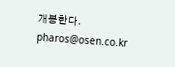개봉한다.
pharos@osen.co.kr